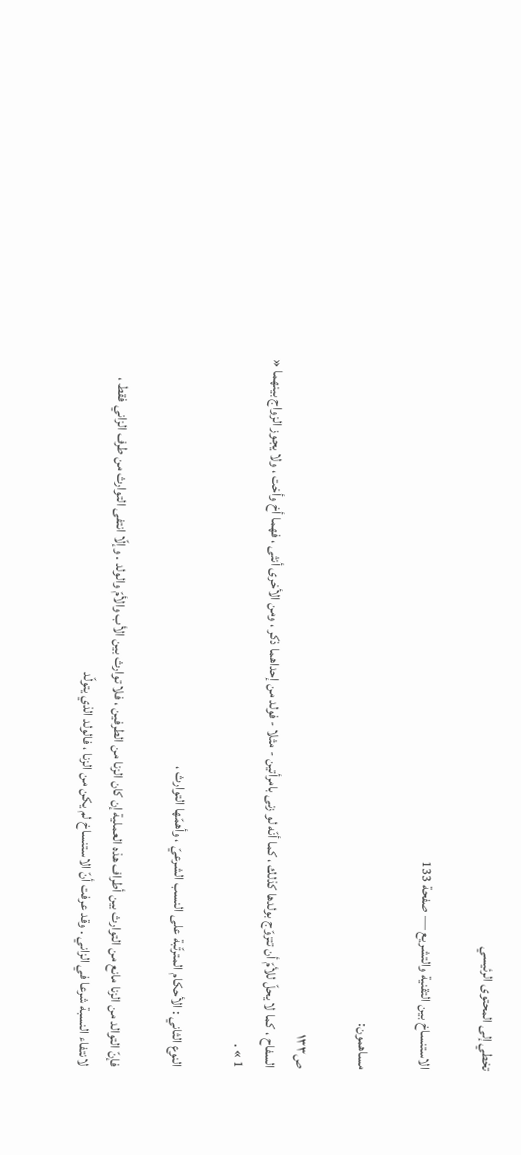تخطي إلى المحتوى الرئيسي

الاستنساخ بين التقنية والتشريع — صفحة 133

مساهمون:

ص١٣٣
السفاح ، كما لا يحلّ للأمّ أن تتزوّج بولدها كذلك ، كما أنّه لو زنى بامرأتين - مثلا - فولد من إحداهما ذكر ، ومن الأخرى أنثى ، فهما أخ وأخت ، ولا يجوز الزواج بينهما « 1 » .

النوع الثاني : الأحكام المترتّبة على النسب الشرعيّ ، وأهمّها التوارث ،

فإنّ التوالد من الزنا مانع من التوارث بين أطراف هذه العملية إن كان الزنا من الطرفين ، فلا توارث بين الأب والأمّ والولد . وإلّا انتفى التوارث من طرف الزاني فقط ، لانتفاء النسبة شرعا في الزاني . وقد عرفت أنّ الاستنساخ لم يكن من الزنا ، فالولد الذي يتولّد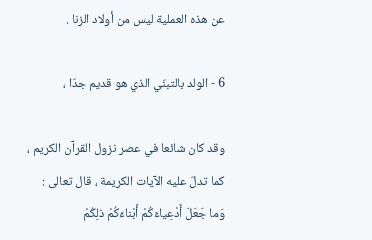عن هذه العملية ليس من أولاد الزنا .

6 - الولد بالتبنّي الذي هو قديم جدّا ،

وقد كان شائعا في عصر نزول القرآن الكريم ، كما تدلّ عليه الآيات الكريمة ، قال تعالى :
وَما جَعَلَ أَدْعِياءَكُمْ أَبْناءَكُمْ ذلِكُمْ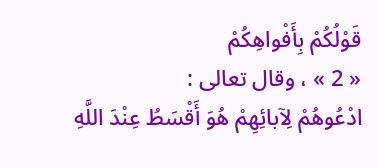قَوْلُكُمْ بِأَفْواهِكُمْ
« 2 » ، وقال تعالى :
ادْعُوهُمْ لِآبائِهِمْ هُوَ أَقْسَطُ عِنْدَ اللَّهِ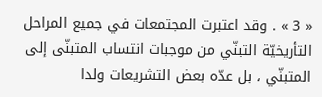« 3 » . وقد اعتبرت المجتمعات في جميع المراحل التأريخيّة التبنّي من موجبات انتساب المتبنّى إلى المتبنّي ، بل عدّه بعض التشريعات ولدا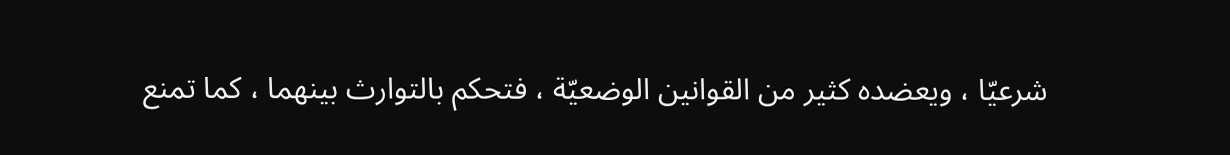شرعيّا ، ويعضده كثير من القوانين الوضعيّة ، فتحكم بالتوارث بينهما ، كما تمنع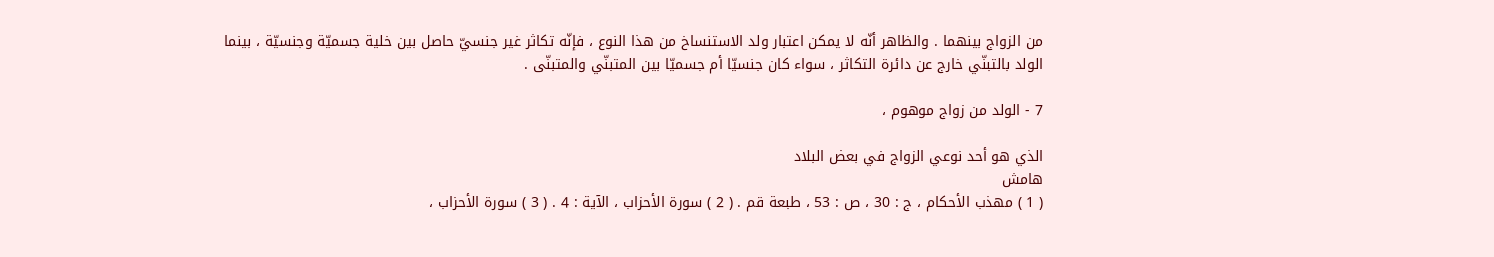من الزواج بينهما . والظاهر أنّه لا يمكن اعتبار ولد الاستنساخ من هذا النوع ، فإنّه تكاثر غير جنسيّ حاصل بين خلية جسميّة وجنسيّة ، بينما الولد بالتبنّي خارج عن دائرة التكاثر ، سواء كان جنسيّا أم جسميّا بين المتبنّي والمتبنّى .

7 - الولد من زواج موهوم ،

الذي هو أحد نوعي الزواج في بعض البلاد
هامش
( 1 ) مهذب الأحكام ، ج : 30 ، ص : 53 ، طبعة قم . ( 2 ) سورة الأحزاب ، الآية : 4 . ( 3 ) سورة الأحزاب ،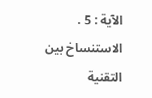الآية : 5 .
الاستنساخ بين التقنية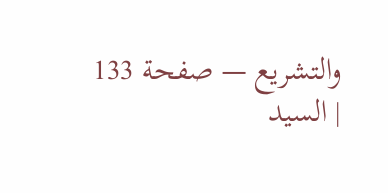والتشريع — صفحة 133 | السيد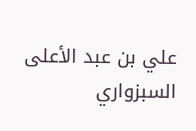علي بن عبد الأعلى السبزواري